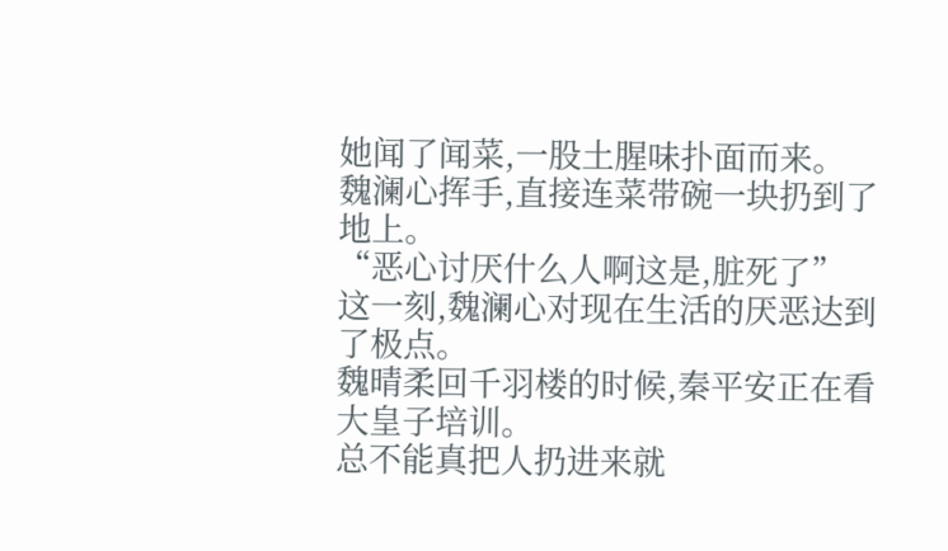她闻了闻菜,一股土腥味扑面而来。
魏澜心挥手,直接连菜带碗一块扔到了地上。
“恶心讨厌什么人啊这是,脏死了”
这一刻,魏澜心对现在生活的厌恶达到了极点。
魏晴柔回千羽楼的时候,秦平安正在看大皇子培训。
总不能真把人扔进来就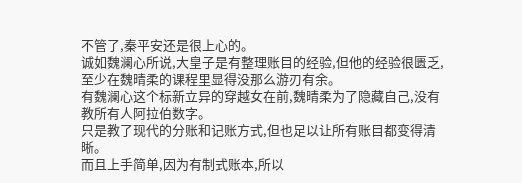不管了,秦平安还是很上心的。
诚如魏澜心所说,大皇子是有整理账目的经验,但他的经验很匮乏,至少在魏晴柔的课程里显得没那么游刃有余。
有魏澜心这个标新立异的穿越女在前,魏晴柔为了隐藏自己,没有教所有人阿拉伯数字。
只是教了现代的分账和记账方式,但也足以让所有账目都变得清晰。
而且上手简单,因为有制式账本,所以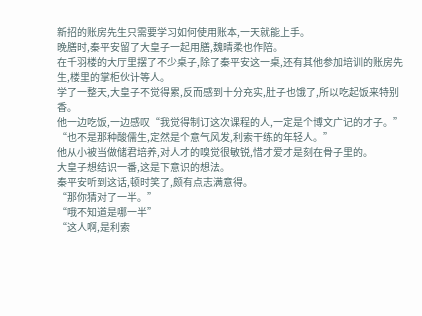新招的账房先生只需要学习如何使用账本,一天就能上手。
晚膳时,秦平安留了大皇子一起用膳,魏晴柔也作陪。
在千羽楼的大厅里摆了不少桌子,除了秦平安这一桌,还有其他参加培训的账房先生,楼里的掌柜伙计等人。
学了一整天,大皇子不觉得累,反而感到十分充实,肚子也饿了,所以吃起饭来特别香。
他一边吃饭,一边感叹“我觉得制订这次课程的人,一定是个博文广记的才子。”
“也不是那种酸儒生,定然是个意气风发,利索干练的年轻人。”
他从小被当做储君培养,对人才的嗅觉很敏锐,惜才爱才是刻在骨子里的。
大皇子想结识一番,这是下意识的想法。
秦平安听到这话,顿时笑了,颇有点志满意得。
“那你猜对了一半。”
“哦不知道是哪一半”
“这人啊,是利索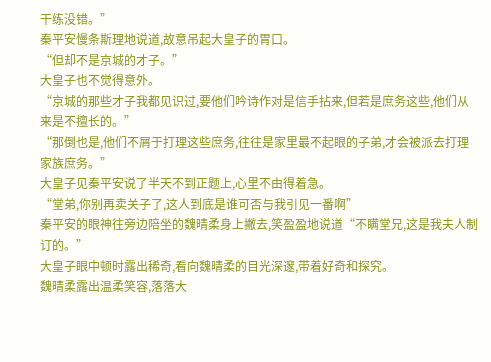干练没错。”
秦平安慢条斯理地说道,故意吊起大皇子的胃口。
“但却不是京城的才子。”
大皇子也不觉得意外。
“京城的那些才子我都见识过,要他们吟诗作对是信手拈来,但若是庶务这些,他们从来是不擅长的。”
“那倒也是,他们不屑于打理这些庶务,往往是家里最不起眼的子弟,才会被派去打理家族庶务。”
大皇子见秦平安说了半天不到正题上,心里不由得着急。
“堂弟,你别再卖关子了,这人到底是谁可否与我引见一番啊”
秦平安的眼神往旁边陪坐的魏晴柔身上撇去,笑盈盈地说道“不瞒堂兄,这是我夫人制订的。”
大皇子眼中顿时露出稀奇,看向魏晴柔的目光深邃,带着好奇和探究。
魏晴柔露出温柔笑容,落落大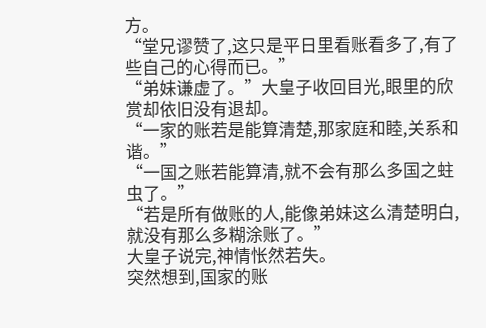方。
“堂兄谬赞了,这只是平日里看账看多了,有了些自己的心得而已。”
“弟妹谦虚了。”大皇子收回目光,眼里的欣赏却依旧没有退却。
“一家的账若是能算清楚,那家庭和睦,关系和谐。”
“一国之账若能算清,就不会有那么多国之蛀虫了。”
“若是所有做账的人,能像弟妹这么清楚明白,就没有那么多糊涂账了。”
大皇子说完,神情怅然若失。
突然想到,国家的账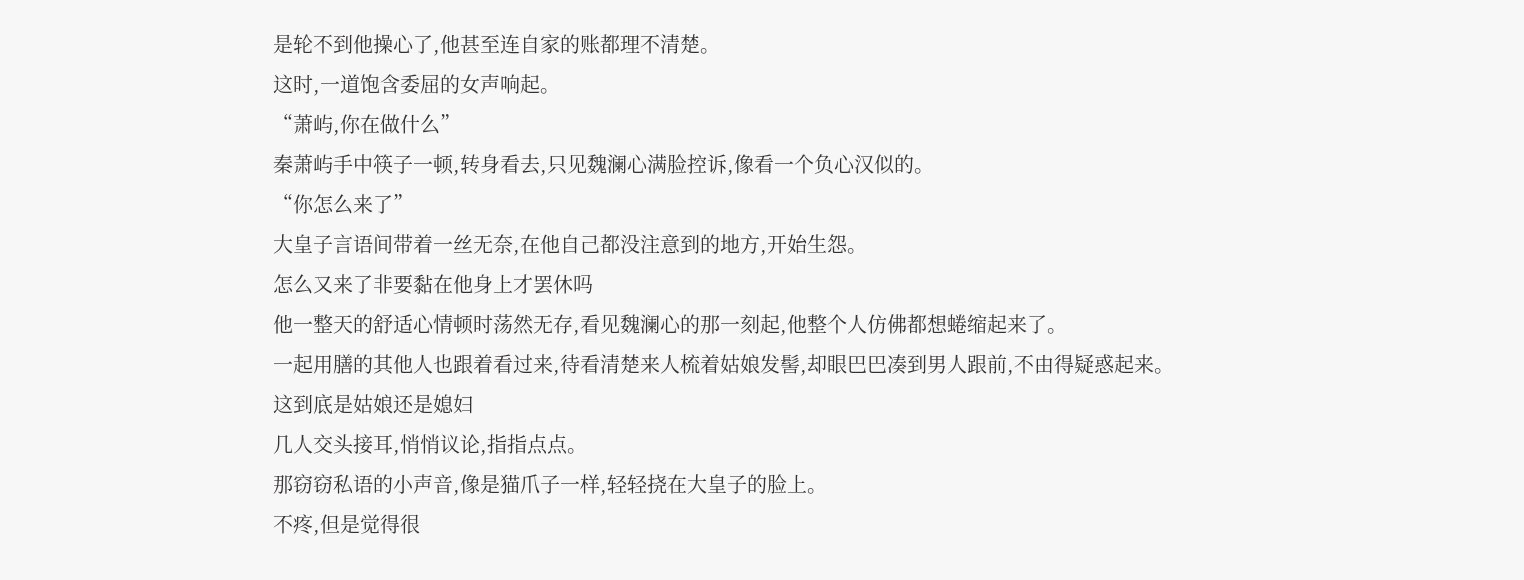是轮不到他操心了,他甚至连自家的账都理不清楚。
这时,一道饱含委屈的女声响起。
“萧屿,你在做什么”
秦萧屿手中筷子一顿,转身看去,只见魏澜心满脸控诉,像看一个负心汉似的。
“你怎么来了”
大皇子言语间带着一丝无奈,在他自己都没注意到的地方,开始生怨。
怎么又来了非要黏在他身上才罢休吗
他一整天的舒适心情顿时荡然无存,看见魏澜心的那一刻起,他整个人仿佛都想蜷缩起来了。
一起用膳的其他人也跟着看过来,待看清楚来人梳着姑娘发髻,却眼巴巴凑到男人跟前,不由得疑惑起来。
这到底是姑娘还是媳妇
几人交头接耳,悄悄议论,指指点点。
那窃窃私语的小声音,像是猫爪子一样,轻轻挠在大皇子的脸上。
不疼,但是觉得很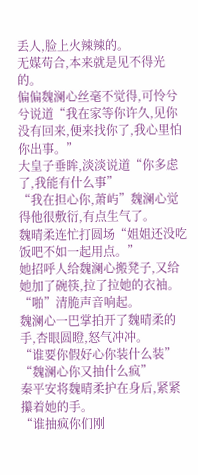丢人,脸上火辣辣的。
无媒苟合,本来就是见不得光的。
偏偏魏澜心丝毫不觉得,可怜兮兮说道“我在家等你许久,见你没有回来,便来找你了,我心里怕你出事。”
大皇子垂眸,淡淡说道“你多虑了,我能有什么事”
“我在担心你,萧屿”魏澜心觉得他很敷衍,有点生气了。
魏晴柔连忙打圆场“姐姐还没吃饭吧不如一起用点。”
她招呼人给魏澜心搬凳子,又给她加了碗筷,拉了拉她的衣袖。
“啪”清脆声音响起。
魏澜心一巴掌拍开了魏晴柔的手,杏眼圆瞪,怒气冲冲。
“谁要你假好心你装什么装”
“魏澜心你又抽什么疯”
秦平安将魏晴柔护在身后,紧紧攥着她的手。
“谁抽疯你们刚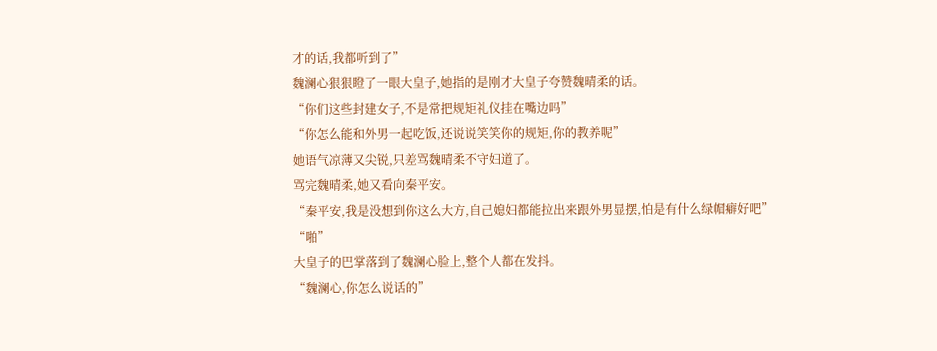才的话,我都听到了”
魏澜心狠狠瞪了一眼大皇子,她指的是刚才大皇子夸赞魏晴柔的话。
“你们这些封建女子,不是常把规矩礼仪挂在嘴边吗”
“你怎么能和外男一起吃饭,还说说笑笑你的规矩,你的教养呢”
她语气凉薄又尖锐,只差骂魏晴柔不守妇道了。
骂完魏晴柔,她又看向秦平安。
“秦平安,我是没想到你这么大方,自己媳妇都能拉出来跟外男显摆,怕是有什么绿帽癖好吧”
“啪”
大皇子的巴掌落到了魏澜心脸上,整个人都在发抖。
“魏澜心,你怎么说话的”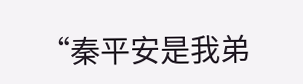“秦平安是我弟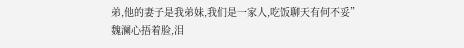弟,他的妻子是我弟妹,我们是一家人,吃饭聊天有何不妥”
魏澜心捂着脸,泪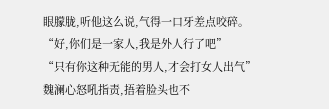眼朦胧,听他这么说,气得一口牙差点咬碎。
“好,你们是一家人,我是外人行了吧”
“只有你这种无能的男人,才会打女人出气”
魏澜心怒吼指责,捂着脸头也不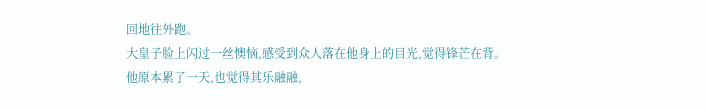回地往外跑。
大皇子脸上闪过一丝懊恼,感受到众人落在他身上的目光,觉得锋芒在背。
他原本累了一天,也觉得其乐融融,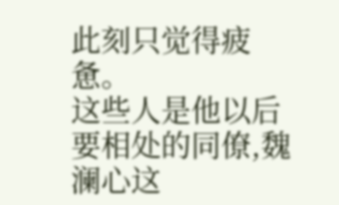此刻只觉得疲惫。
这些人是他以后要相处的同僚,魏澜心这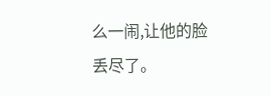么一闹,让他的脸丢尽了。